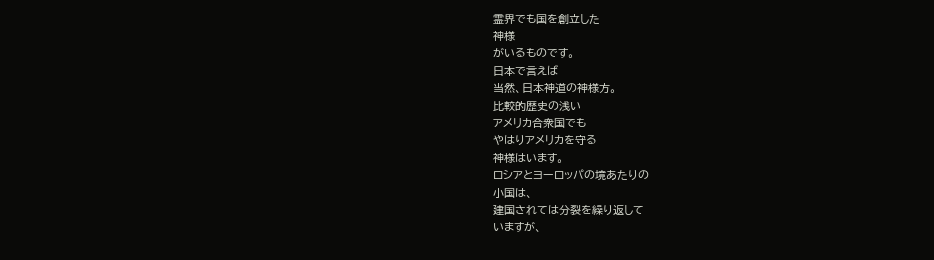霊界でも国を創立した
神様
がいるものです。
日本で言えば
当然、日本神道の神様方。
比較的歴史の浅い
アメリカ合衆国でも
やはりアメリカを守る
神様はいます。
ロシアとヨーロッパの境あたりの
小国は、
建国されては分裂を繰り返して
いますが、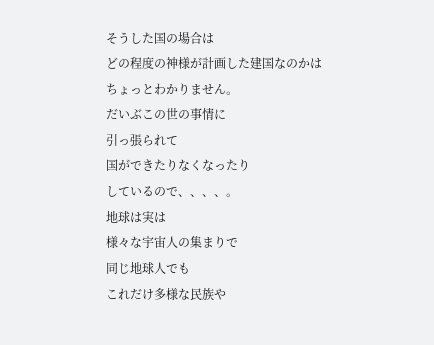そうした国の場合は
どの程度の神様が計画した建国なのかは
ちょっとわかりません。
だいぶこの世の事情に
引っ張られて
国ができたりなくなったり
しているので、、、、。
地球は実は
様々な宇宙人の集まりで
同じ地球人でも
これだけ多様な民族や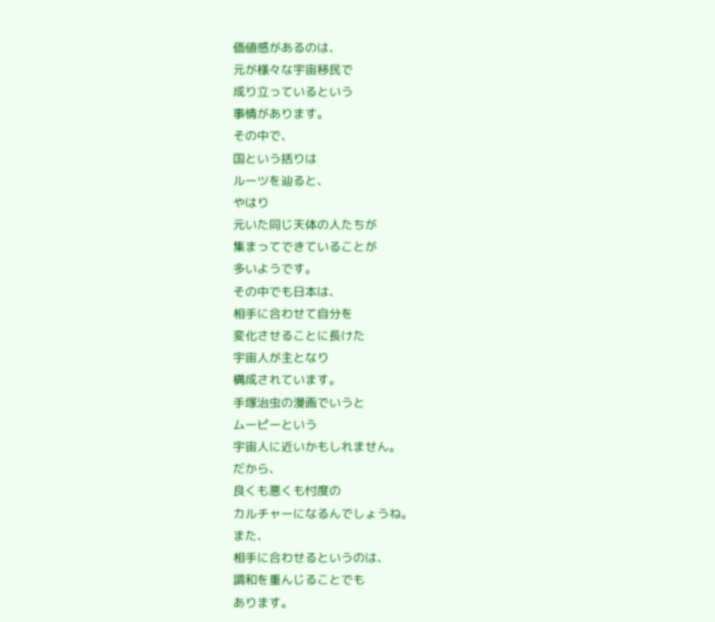価値感があるのは、
元が様々な宇宙移民で
成り立っているという
事情があります。
その中で、
国という括りは
ルーツを辿ると、
やはり
元いた同じ天体の人たちが
集まってできていることが
多いようです。
その中でも日本は、
相手に合わせて自分を
変化させることに長けた
宇宙人が主となり
構成されています。
手塚治虫の漫画でいうと
ムーピーという
宇宙人に近いかもしれません。
だから、
良くも悪くも忖度の
カルチャーになるんでしょうね。
また、
相手に合わせるというのは、
調和を重んじることでも
あります。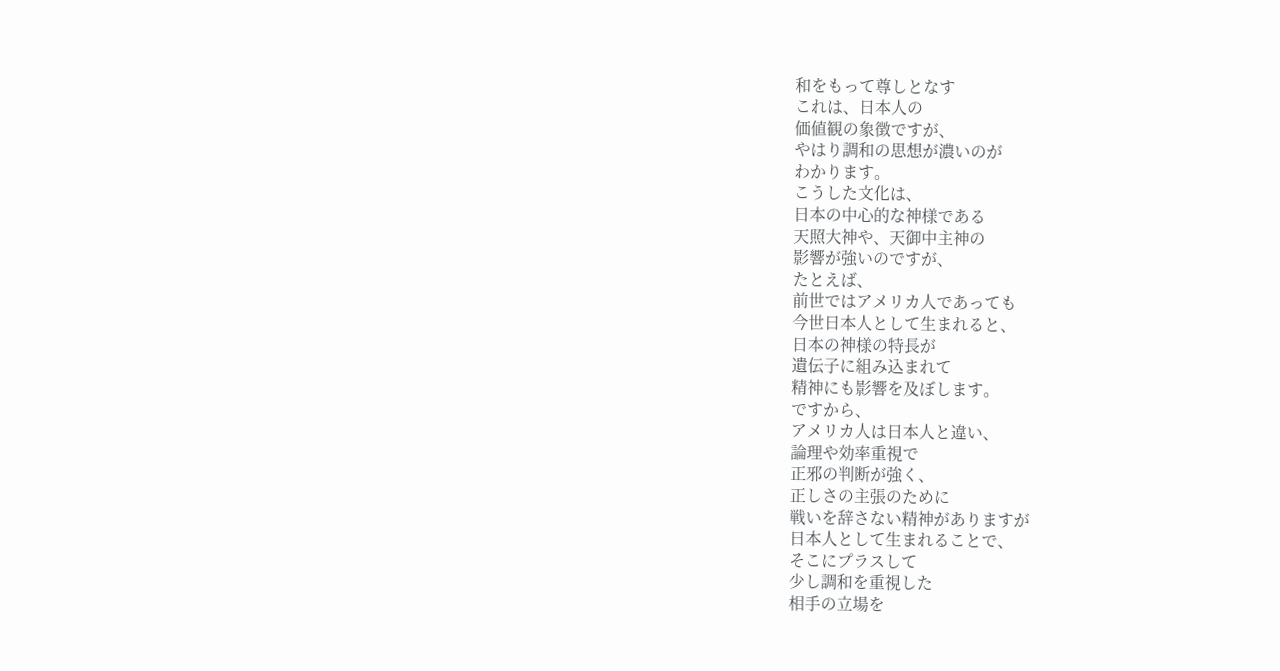和をもって尊しとなす
これは、日本人の
価値観の象徴ですが、
やはり調和の思想が濃いのが
わかります。
こうした文化は、
日本の中心的な神様である
天照大神や、天御中主神の
影響が強いのですが、
たとえば、
前世ではアメリカ人であっても
今世日本人として生まれると、
日本の神様の特長が
遺伝子に組み込まれて
精神にも影響を及ぼします。
ですから、
アメリカ人は日本人と違い、
論理や効率重視で
正邪の判断が強く、
正しさの主張のために
戦いを辞さない精神がありますが
日本人として生まれることで、
そこにプラスして
少し調和を重視した
相手の立場を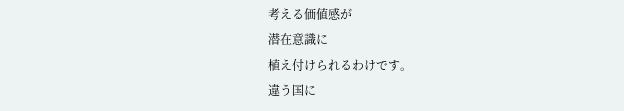考える価値感が
潜在意識に
植え付けられるわけです。
違う国に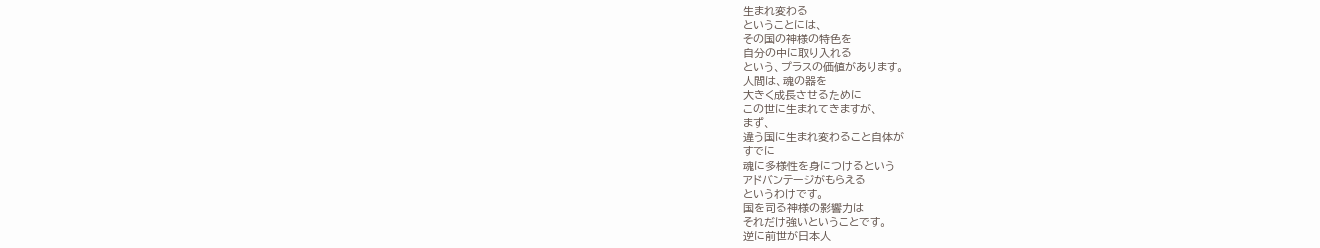生まれ変わる
ということには、
その国の神様の特色を
自分の中に取り入れる
という、プラスの価値があります。
人間は、魂の器を
大きく成長させるために
この世に生まれてきますが、
まず、
違う国に生まれ変わること自体が
すでに
魂に多様性を身につけるという
アドバンテージがもらえる
というわけです。
国を司る神様の影響力は
それだけ強いということです。
逆に前世が日本人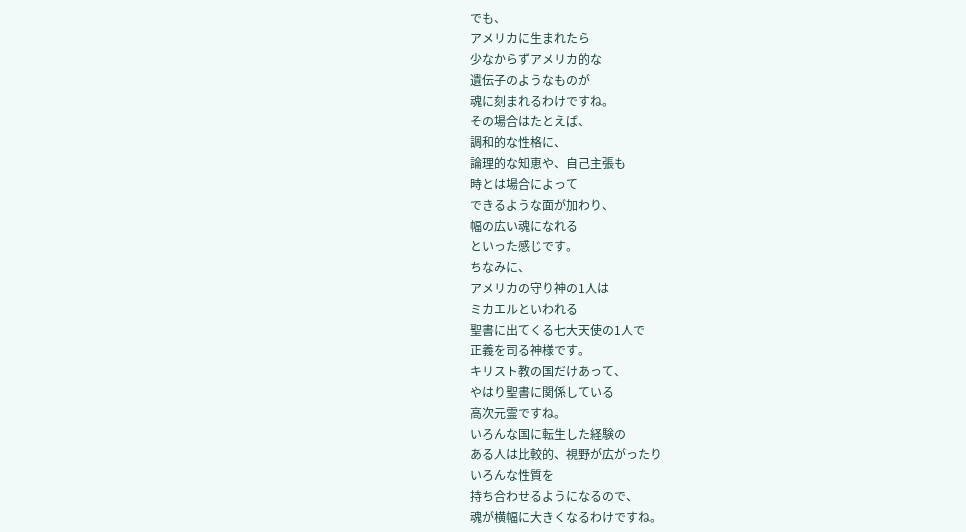でも、
アメリカに生まれたら
少なからずアメリカ的な
遺伝子のようなものが
魂に刻まれるわけですね。
その場合はたとえば、
調和的な性格に、
論理的な知恵や、自己主張も
時とは場合によって
できるような面が加わり、
幅の広い魂になれる
といった感じです。
ちなみに、
アメリカの守り神の1人は
ミカエルといわれる
聖書に出てくる七大天使の1人で
正義を司る神様です。
キリスト教の国だけあって、
やはり聖書に関係している
高次元霊ですね。
いろんな国に転生した経験の
ある人は比較的、視野が広がったり
いろんな性質を
持ち合わせるようになるので、
魂が横幅に大きくなるわけですね。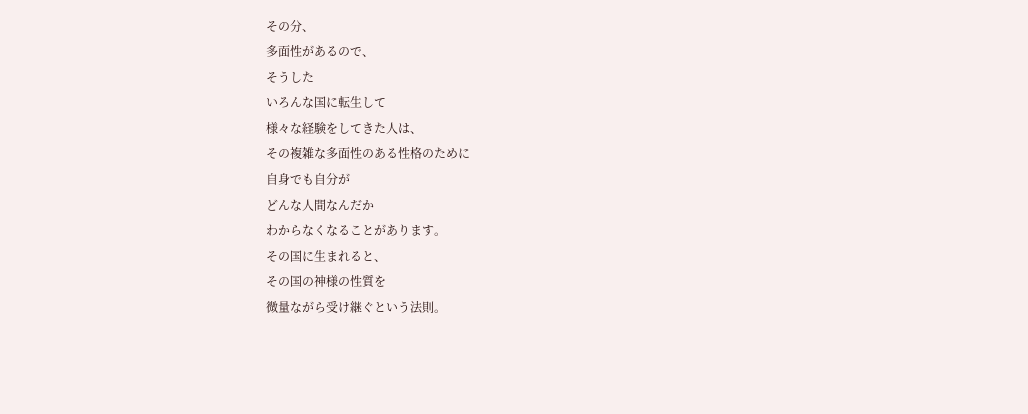その分、
多面性があるので、
そうした
いろんな国に転生して
様々な経験をしてきた人は、
その複雑な多面性のある性格のために
自身でも自分が
どんな人間なんだか
わからなくなることがあります。
その国に生まれると、
その国の神様の性質を
微量ながら受け継ぐという法則。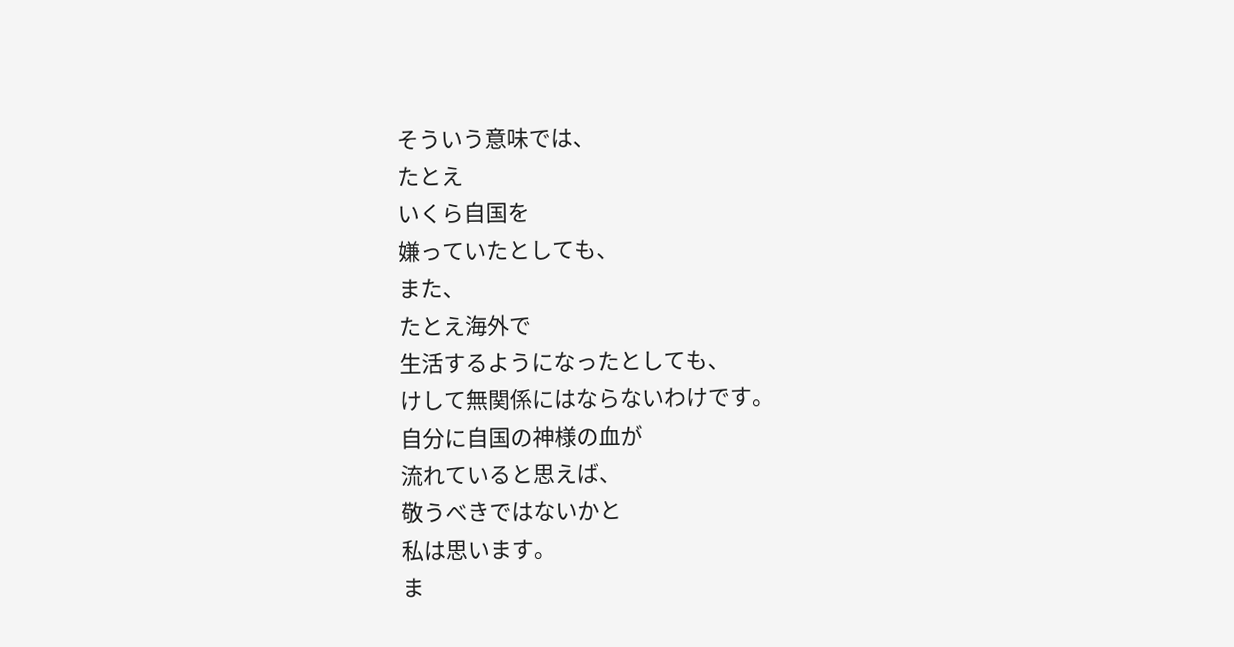そういう意味では、
たとえ
いくら自国を
嫌っていたとしても、
また、
たとえ海外で
生活するようになったとしても、
けして無関係にはならないわけです。
自分に自国の神様の血が
流れていると思えば、
敬うべきではないかと
私は思います。
ま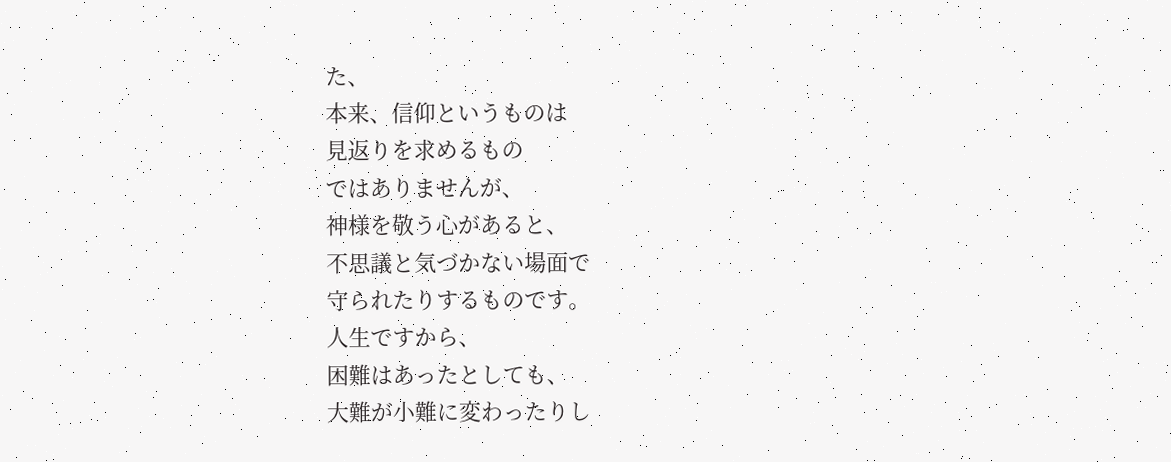た、
本来、信仰というものは
見返りを求めるもの
ではありませんが、
神様を敬う心があると、
不思議と気づかない場面で
守られたりするものです。
人生ですから、
困難はあったとしても、
大難が小難に変わったりし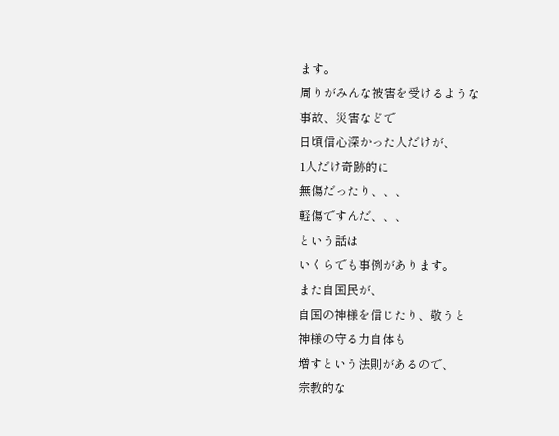ます。
周りがみんな被害を受けるような
事故、災害などで
日頃信心深かった人だけが、
1人だけ奇跡的に
無傷だったり、、、
軽傷ですんだ、、、
という話は
いくらでも事例があります。
また自国民が、
自国の神様を信じたり、敬うと
神様の守る力自体も
増すという法則があるので、
宗教的な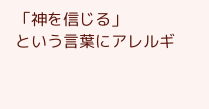「神を信じる」
という言葉にアレルギ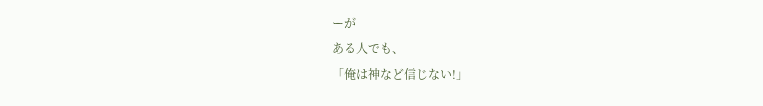ーが
ある人でも、
「俺は神など信じない!」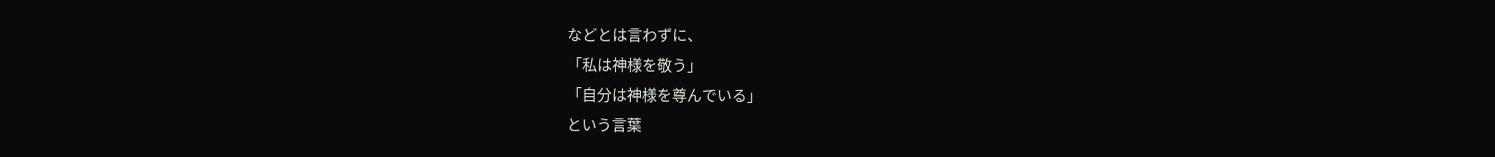などとは言わずに、
「私は神様を敬う」
「自分は神様を尊んでいる」
という言葉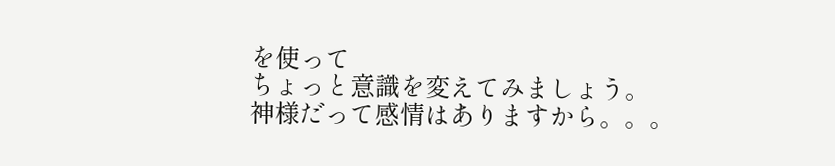を使って
ちょっと意識を変えてみましょう。
神様だって感情はありますから。。。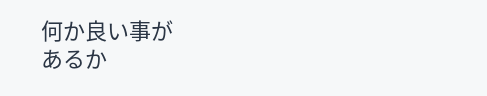何か良い事が
あるか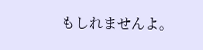もしれませんよ。